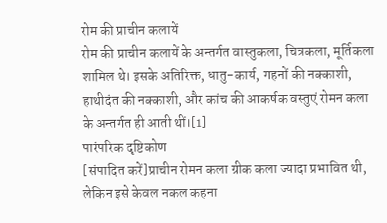रोम की प्राचीन कलायें
रोम की प्राचीन कलायें के अन्तर्गत वास्तुकला, चित्रकला, मूर्तिकला शामिल थे। इसके अतिरिक्त, धातु-कार्य, गहनों की नक्काशी, हाथीदंत की नक्काशी, और कांच की आकर्षक वस्तुएं रोमन कला के अन्तर्गत ही आती थीं।[1]
पारंपरिक दृष्टिकोण
[संपादित करें]प्राचीन रोमन कला ग्रीक कला ज्यादा प्रभावित थी, लेकिन इसे केवल नकल कहना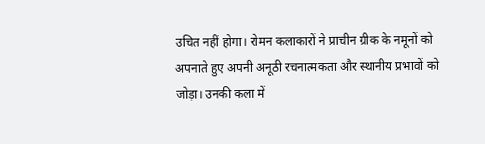उचित नहीं होगा। रोमन कलाकारों ने प्राचीन ग्रीक के नमूनों को अपनाते हुए अपनी अनूठी रचनात्मकता और स्थानीय प्रभावों को जोड़ा। उनकी कला में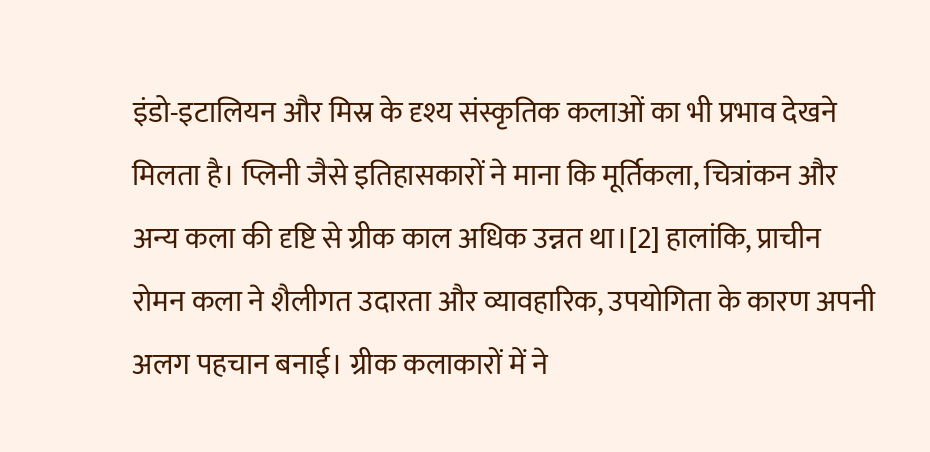इंडो-इटालियन और मिस्र के दृश्य संस्कृतिक कलाओं का भी प्रभाव देखने मिलता है। प्लिनी जैसे इतिहासकारों ने माना कि मूर्तिकला, चित्रांकन और अन्य कला की दृष्टि से ग्रीक काल अधिक उन्नत था।[2] हालांकि, प्राचीन रोमन कला ने शैलीगत उदारता और व्यावहारिक, उपयोगिता के कारण अपनी अलग पहचान बनाई। ग्रीक कलाकारों में ने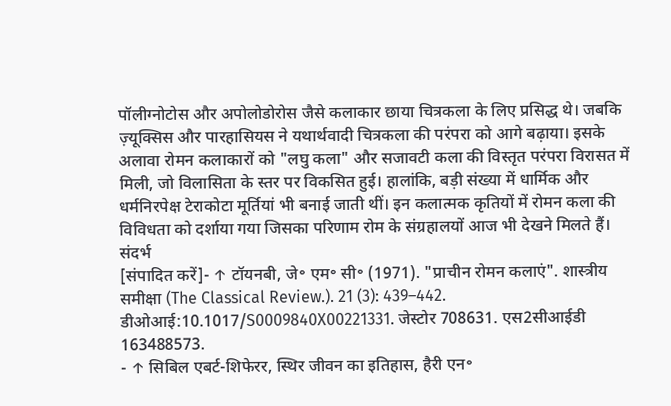पॉलीग्नोटोस और अपोलोडोरोस जैसे कलाकार छाया चित्रकला के लिए प्रसिद्ध थे। जबकि ज़्यूक्सिस और पारहासियस ने यथार्थवादी चित्रकला की परंपरा को आगे बढ़ाया। इसके अलावा रोमन कलाकारों को "लघु कला" और सजावटी कला की विस्तृत परंपरा विरासत में मिली, जो विलासिता के स्तर पर विकसित हुई। हालांकि, बड़ी संख्या में धार्मिक और धर्मनिरपेक्ष टेराकोटा मूर्तियां भी बनाई जाती थीं। इन कलात्मक कृतियों में रोमन कला की विविधता को दर्शाया गया जिसका परिणाम रोम के संग्रहालयों आज भी देखने मिलते हैं।
संदर्भ
[संपादित करें]- ↑ टॉयनबी, जे॰ एम॰ सी॰ (1971). "प्राचीन रोमन कलाएं". शास्त्रीय समीक्षा (The Classical Review.). 21 (3): 439–442. डीओआई:10.1017/S0009840X00221331. जेस्टोर 708631. एस2सीआईडी 163488573.
- ↑ सिबिल एबर्ट-शिफेरर, स्थिर जीवन का इतिहास, हैरी एन॰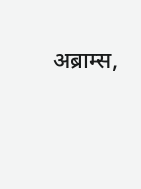अब्राम्स,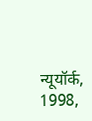न्यूयॉर्क, 1998,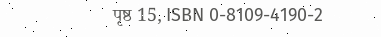पृष्ठ 15, ISBN 0-8109-4190-2